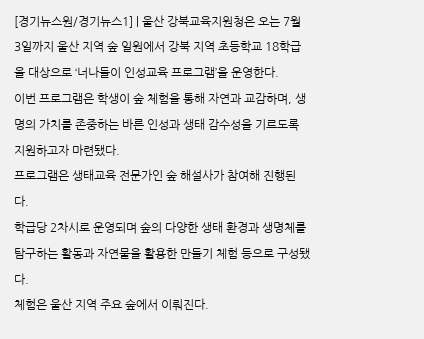[경기뉴스원/경기뉴스1] | 울산 강북교육지원청은 오는 7월 3일까지 울산 지역 숲 일원에서 강북 지역 초등학교 18학급을 대상으로 ‘너나들이 인성교육 프로그램’을 운영한다.
이번 프로그램은 학생이 숲 체험을 통해 자연과 교감하며, 생명의 가치를 존중하는 바른 인성과 생태 감수성을 기르도록 지원하고자 마련됐다.
프로그램은 생태교육 전문가인 숲 해설사가 참여해 진행된다.
학급당 2차시로 운영되며 숲의 다양한 생태 환경과 생명체를 탐구하는 활동과 자연물을 활용한 만들기 체험 등으로 구성됐다.
체험은 울산 지역 주요 숲에서 이뤄진다.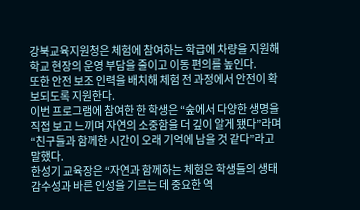강북교육지원청은 체험에 참여하는 학급에 차량을 지원해 학교 현장의 운영 부담을 줄이고 이동 편의를 높인다.
또한 안전 보조 인력을 배치해 체험 전 과정에서 안전이 확보되도록 지원한다.
이번 프로그램에 참여한 한 학생은 “숲에서 다양한 생명을 직접 보고 느끼며 자연의 소중함을 더 깊이 알게 됐다”라며 “친구들과 함께한 시간이 오래 기억에 남을 것 같다”라고 말했다.
한성기 교육장은 “자연과 함께하는 체험은 학생들의 생태 감수성과 바른 인성을 기르는 데 중요한 역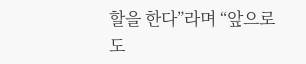할을 한다”라며 “앞으로도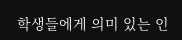학생들에게 의미 있는 인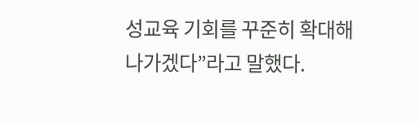성교육 기회를 꾸준히 확대해 나가겠다”라고 말했다.